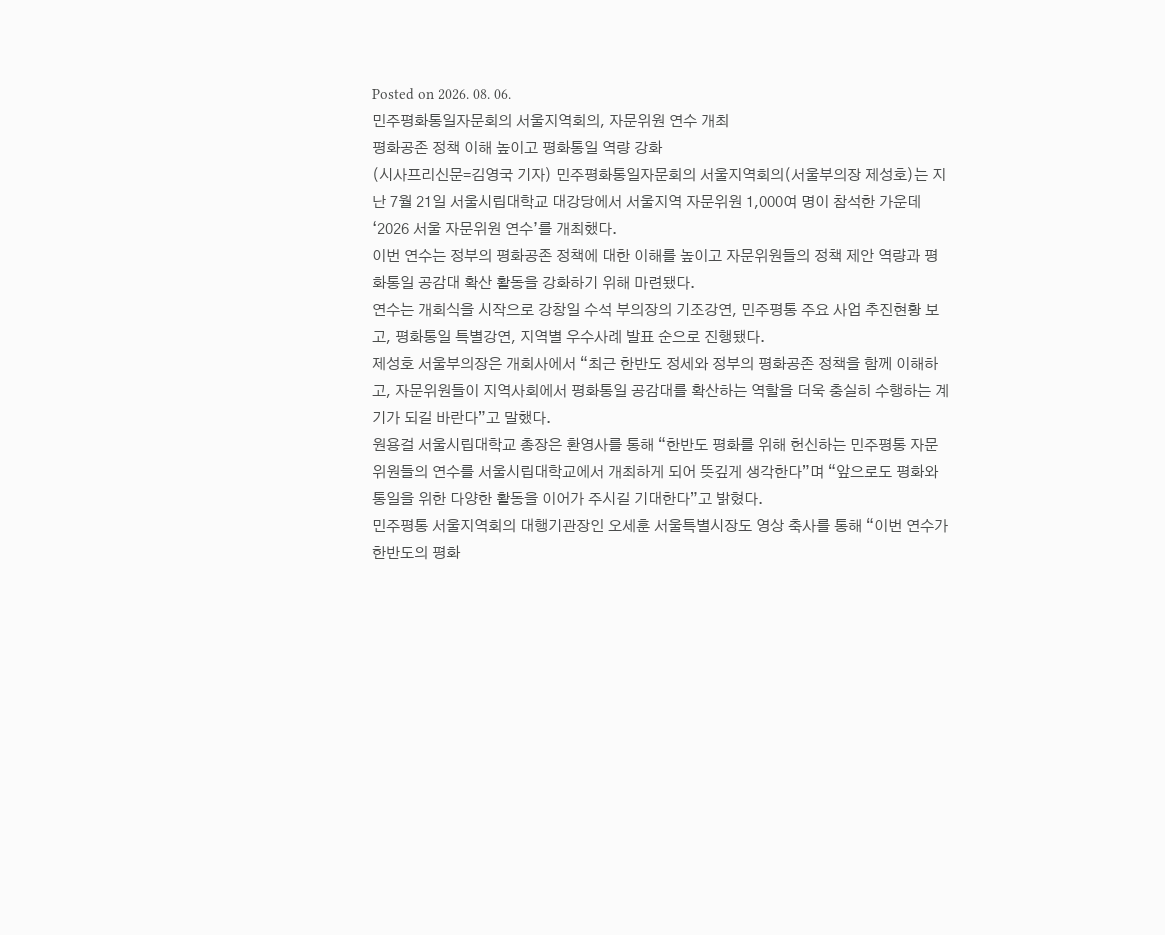Posted on 2026. 08. 06.
민주평화통일자문회의 서울지역회의, 자문위원 연수 개최
평화공존 정책 이해 높이고 평화통일 역량 강화
(시사프리신문=김영국 기자) 민주평화통일자문회의 서울지역회의(서울부의장 제성호)는 지난 7월 21일 서울시립대학교 대강당에서 서울지역 자문위원 1,000여 명이 참석한 가운데 ‘2026 서울 자문위원 연수’를 개최했다.
이번 연수는 정부의 평화공존 정책에 대한 이해를 높이고 자문위원들의 정책 제안 역량과 평화통일 공감대 확산 활동을 강화하기 위해 마련됐다.
연수는 개회식을 시작으로 강창일 수석 부의장의 기조강연, 민주평통 주요 사업 추진현황 보고, 평화통일 특별강연, 지역별 우수사례 발표 순으로 진행됐다.
제성호 서울부의장은 개회사에서 “최근 한반도 정세와 정부의 평화공존 정책을 함께 이해하고, 자문위원들이 지역사회에서 평화통일 공감대를 확산하는 역할을 더욱 충실히 수행하는 계기가 되길 바란다”고 말했다.
원용걸 서울시립대학교 총장은 환영사를 통해 “한반도 평화를 위해 헌신하는 민주평통 자문위원들의 연수를 서울시립대학교에서 개최하게 되어 뜻깊게 생각한다”며 “앞으로도 평화와 통일을 위한 다양한 활동을 이어가 주시길 기대한다”고 밝혔다.
민주평통 서울지역회의 대행기관장인 오세훈 서울특별시장도 영상 축사를 통해 “이번 연수가 한반도의 평화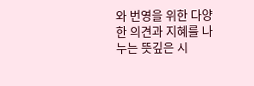와 번영을 위한 다양한 의견과 지혜를 나누는 뜻깊은 시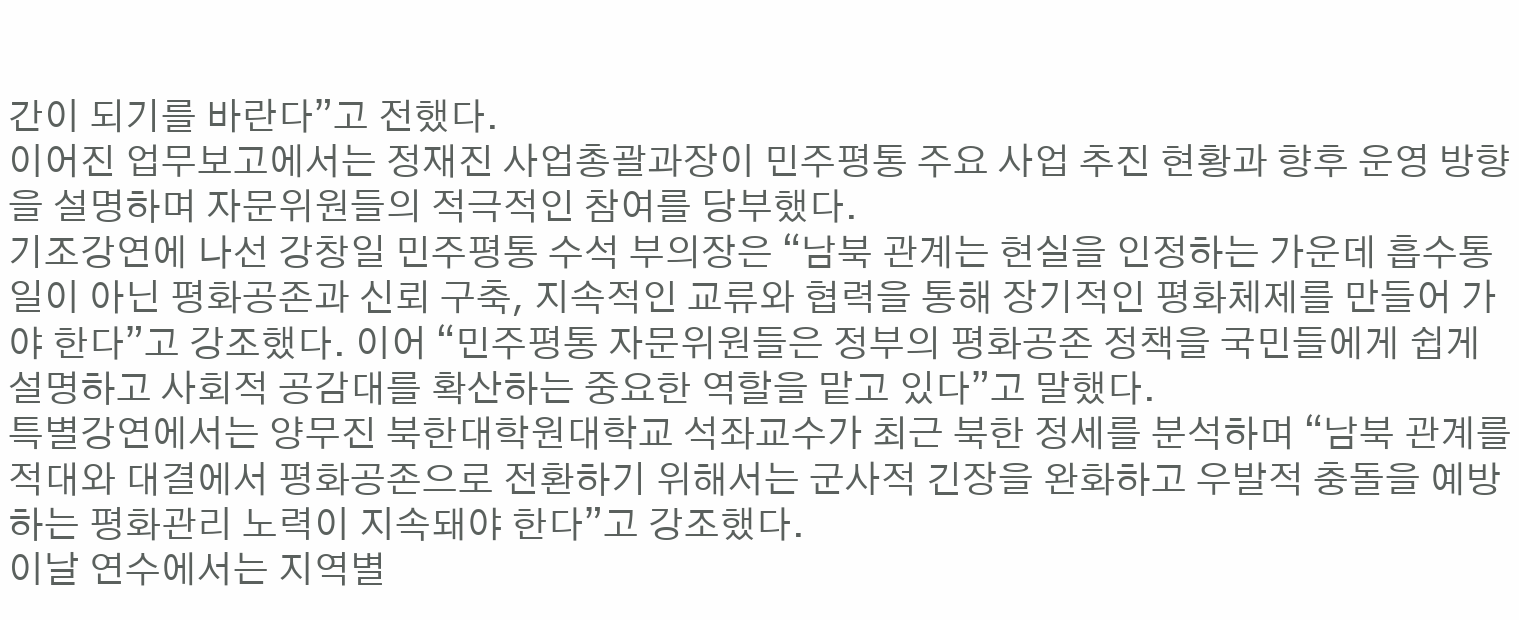간이 되기를 바란다”고 전했다.
이어진 업무보고에서는 정재진 사업총괄과장이 민주평통 주요 사업 추진 현황과 향후 운영 방향을 설명하며 자문위원들의 적극적인 참여를 당부했다.
기조강연에 나선 강창일 민주평통 수석 부의장은 “남북 관계는 현실을 인정하는 가운데 흡수통일이 아닌 평화공존과 신뢰 구축, 지속적인 교류와 협력을 통해 장기적인 평화체제를 만들어 가야 한다”고 강조했다. 이어 “민주평통 자문위원들은 정부의 평화공존 정책을 국민들에게 쉽게 설명하고 사회적 공감대를 확산하는 중요한 역할을 맡고 있다”고 말했다.
특별강연에서는 양무진 북한대학원대학교 석좌교수가 최근 북한 정세를 분석하며 “남북 관계를 적대와 대결에서 평화공존으로 전환하기 위해서는 군사적 긴장을 완화하고 우발적 충돌을 예방하는 평화관리 노력이 지속돼야 한다”고 강조했다.
이날 연수에서는 지역별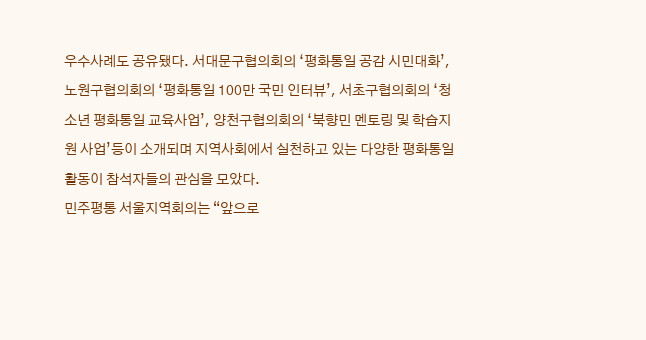우수사례도 공유됐다. 서대문구협의회의 ‘평화통일 공감 시민대화’, 노원구협의회의 ‘평화통일 100만 국민 인터뷰’, 서초구협의회의 ‘청소년 평화통일 교육사업’, 양천구협의회의 ‘북향민 멘토링 및 학습지원 사업’등이 소개되며 지역사회에서 실천하고 있는 다양한 평화통일 활동이 참석자들의 관심을 모았다.
민주평통 서울지역회의는 “앞으로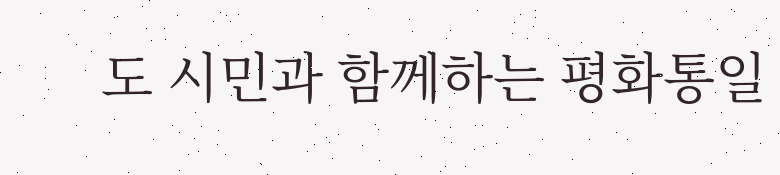도 시민과 함께하는 평화통일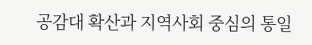공감대 확산과 지역사회 중심의 통일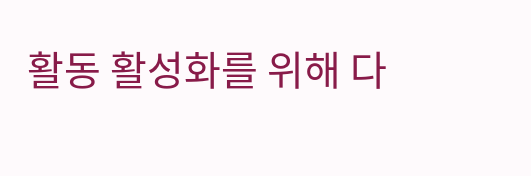활동 활성화를 위해 다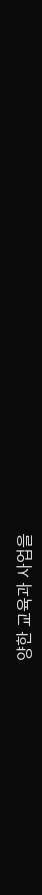양한 교육과 사업을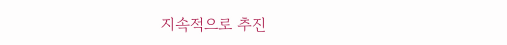지속적으로 추진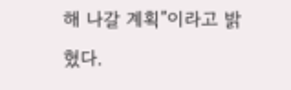해 나갈 계획”이라고 밝혔다.